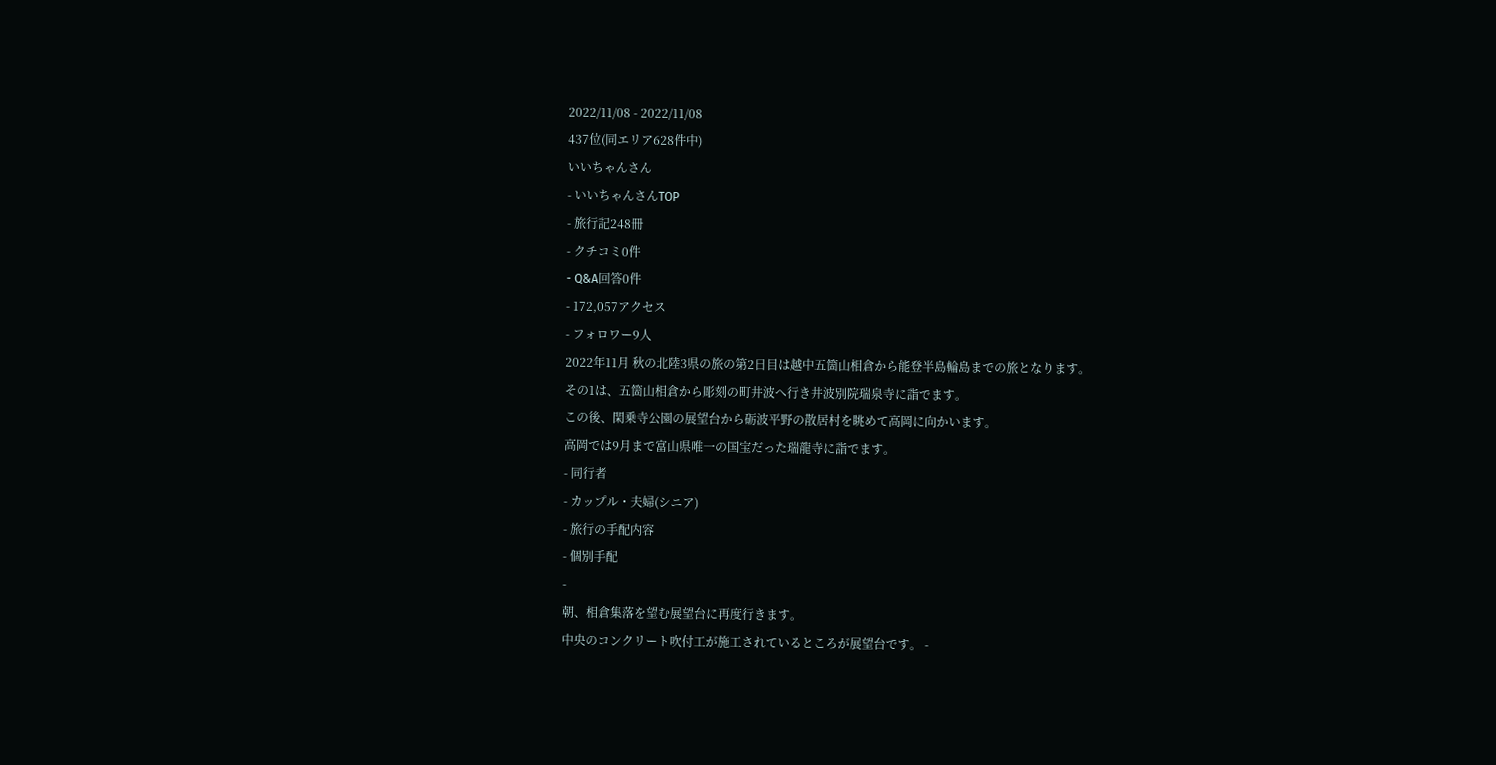2022/11/08 - 2022/11/08
437位(同エリア628件中)
いいちゃんさん
- いいちゃんさんTOP
- 旅行記248冊
- クチコミ0件
- Q&A回答0件
- 172,057アクセス
- フォロワー9人
2022年11月 秋の北陸3県の旅の第2日目は越中五箇山相倉から能登半島輪島までの旅となります。
その1は、五箇山相倉から彫刻の町井波へ行き井波別院瑞泉寺に詣でます。
この後、閑乗寺公園の展望台から砺波平野の散居村を眺めて高岡に向かいます。
高岡では9月まで富山県唯一の国宝だった瑞龍寺に詣でます。
- 同行者
- カップル・夫婦(シニア)
- 旅行の手配内容
- 個別手配
-
朝、相倉集落を望む展望台に再度行きます。
中央のコンクリート吹付工が施工されているところが展望台です。 -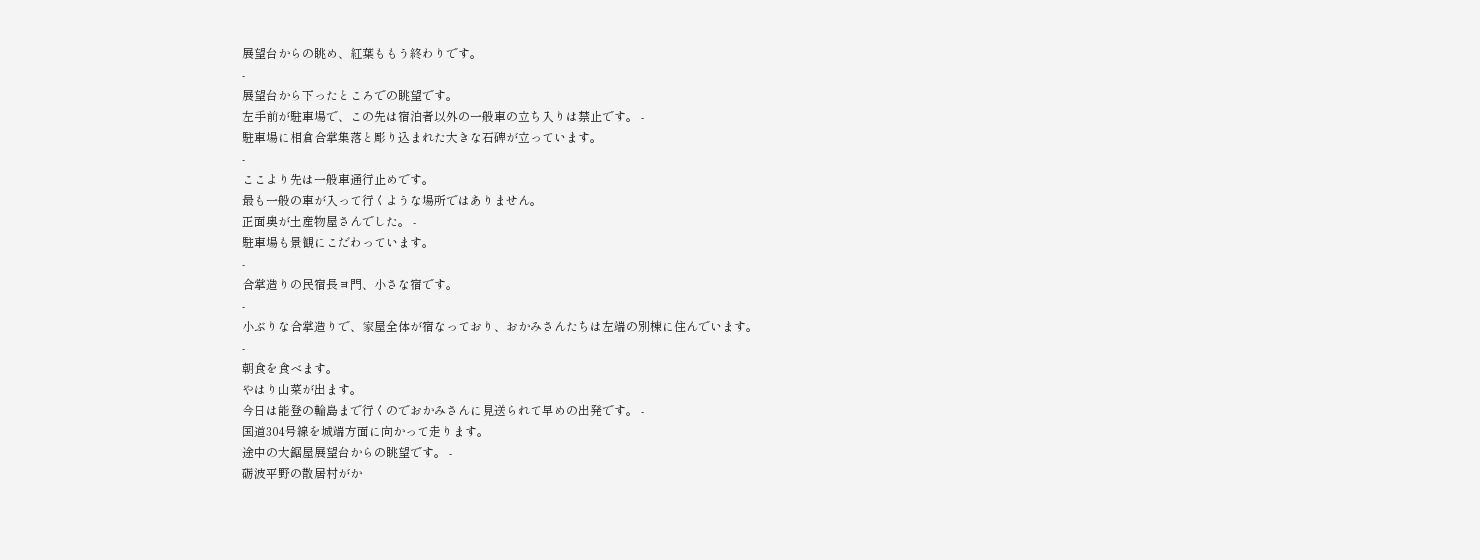展望台からの眺め、紅葉ももう終わりです。
-
展望台から下ったところでの眺望です。
左手前が駐車場で、この先は宿泊者以外の一般車の立ち入りは禁止です。 -
駐車場に相倉合掌集落と彫り込まれた大きな石碑が立っています。
-
ここより先は一般車通行止めです。
最も一般の車が入って行くような場所ではありません。
正面奥が土産物屋さんでした。 -
駐車場も景観にこだわっています。
-
合掌造りの民宿長ヨ門、小さな宿です。
-
小ぶりな合掌造りで、家屋全体が宿なっており、おかみさんたちは左端の別棟に住んでいます。
-
朝食を食べます。
やはり山菜が出ます。
今日は能登の輪島まで行くのでおかみさんに見送られて早めの出発です。 -
国道304号線を城端方面に向かって走ります。
途中の大鋸屋展望台からの眺望です。 -
砺波平野の散居村がか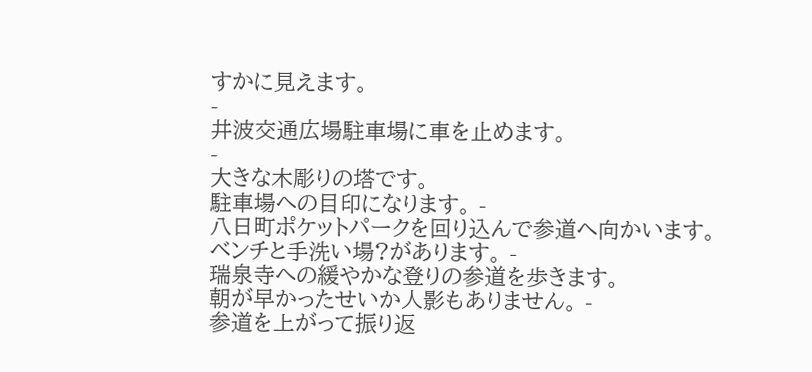すかに見えます。
-
井波交通広場駐車場に車を止めます。
-
大きな木彫りの塔です。
駐車場への目印になります。 -
八日町ポケットパークを回り込んで参道へ向かいます。
ベンチと手洗い場?があります。 -
瑞泉寺への緩やかな登りの参道を歩きます。
朝が早かったせいか人影もありません。 -
参道を上がって振り返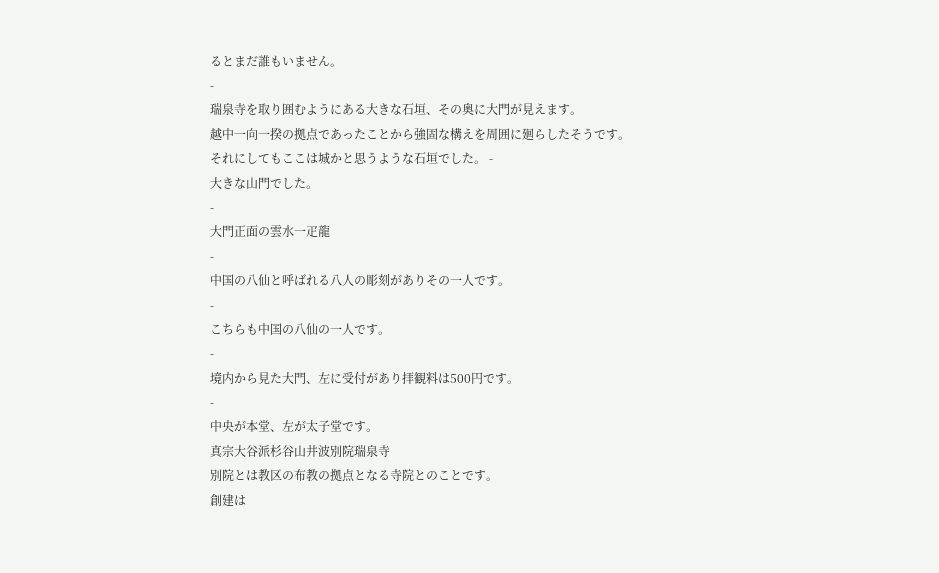るとまだ誰もいません。
-
瑞泉寺を取り囲むようにある大きな石垣、その奥に大門が見えます。
越中一向一揆の拠点であったことから強固な構えを周囲に廻らしたそうです。
それにしてもここは城かと思うような石垣でした。 -
大きな山門でした。
-
大門正面の雲水一疋龍
-
中国の八仙と呼ばれる八人の彫刻がありその一人です。
-
こちらも中国の八仙の一人です。
-
境内から見た大門、左に受付があり拝観料は500円です。
-
中央が本堂、左が太子堂です。
真宗大谷派杉谷山井波別院瑞泉寺
別院とは教区の布教の拠点となる寺院とのことです。
創建は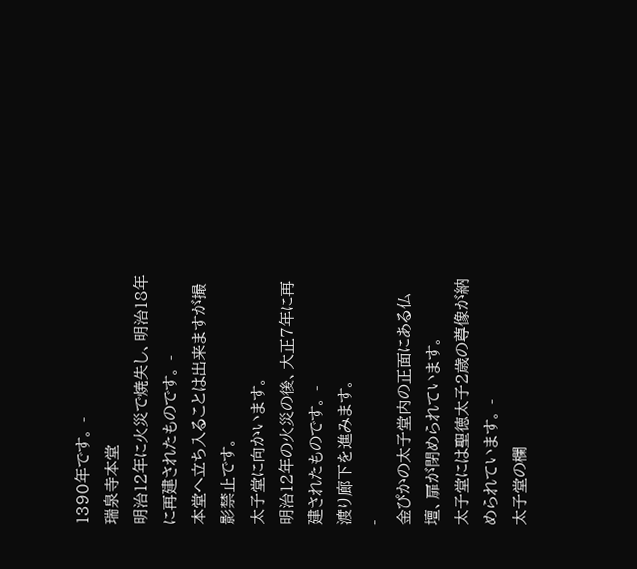1390年です。 -
瑞泉寺本堂
明治12年に火災で焼失し、明治18年に再建されたものです。 -
本堂へ立ち入ることは出来ますが撮影禁止です。
太子堂に向かいます。
明治12年の火災の後、大正7年に再建されたものです。 -
渡り廊下を進みます。
-
金ぴかの太子堂内の正面にある仏壇、扉が閉められています。
太子堂には聖徳太子2歳の尊像が納められています。 -
太子堂の欄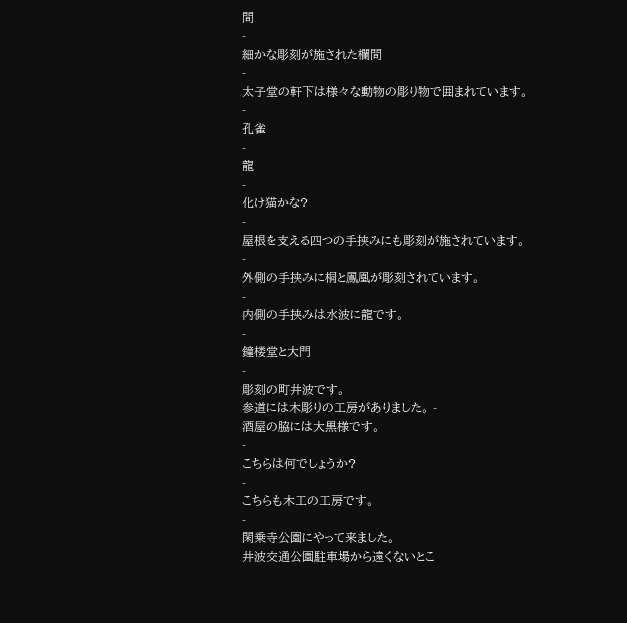間
-
細かな彫刻が施された欄間
-
太子堂の軒下は様々な動物の彫り物で囲まれています。
-
孔雀
-
龍
-
化け猫かな?
-
屋根を支える四つの手挟みにも彫刻が施されています。
-
外側の手挟みに桐と鳳凰が彫刻されています。
-
内側の手挟みは水波に龍です。
-
鐘楼堂と大門
-
彫刻の町井波です。
参道には木彫りの工房がありました。 -
酒屋の脇には大黒様です。
-
こちらは何でしょうか?
-
こちらも木工の工房です。
-
閑乗寺公園にやって来ました。
井波交通公園駐車場から遠くないとこ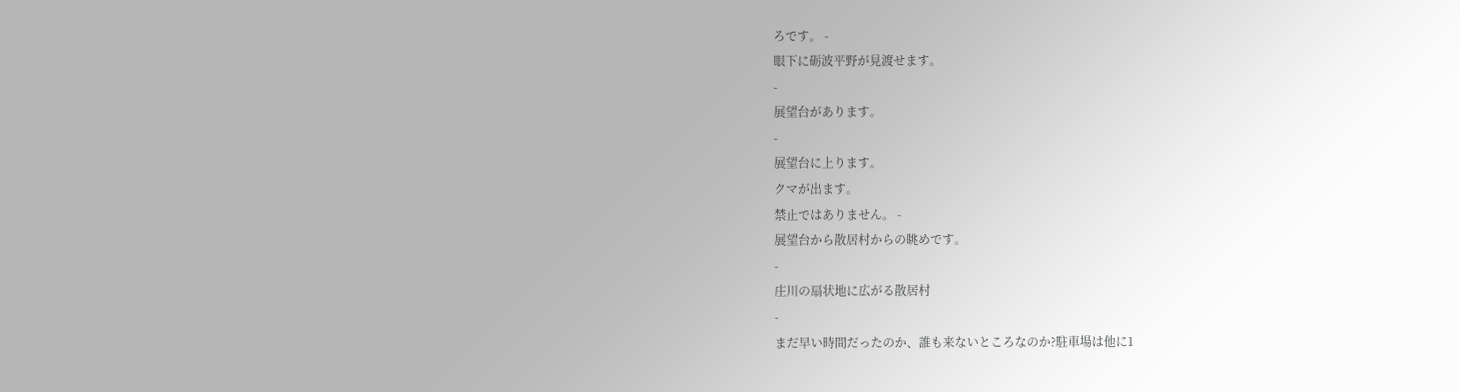ろです。 -
眼下に砺波平野が見渡せます。
-
展望台があります。
-
展望台に上ります。
クマが出ます。
禁止ではありません。 -
展望台から散居村からの眺めです。
-
庄川の扇状地に広がる散居村
-
まだ早い時間だったのか、誰も来ないところなのか?駐車場は他に1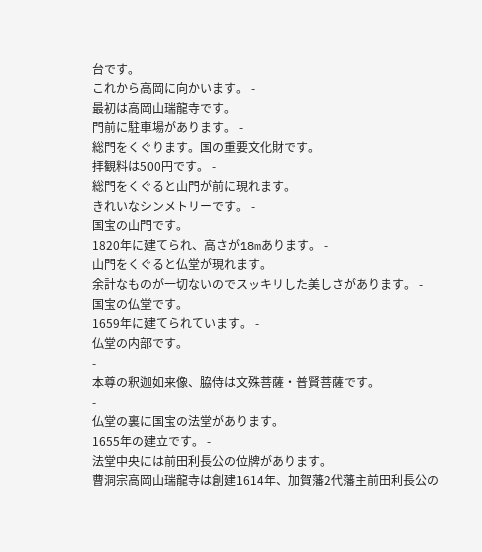台です。
これから高岡に向かいます。 -
最初は高岡山瑞龍寺です。
門前に駐車場があります。 -
総門をくぐります。国の重要文化財です。
拝観料は500円です。 -
総門をくぐると山門が前に現れます。
きれいなシンメトリーです。 -
国宝の山門です。
1820年に建てられ、高さが18mあります。 -
山門をくぐると仏堂が現れます。
余計なものが一切ないのでスッキリした美しさがあります。 -
国宝の仏堂です。
1659年に建てられています。 -
仏堂の内部です。
-
本尊の釈迦如来像、脇侍は文殊菩薩・普賢菩薩です。
-
仏堂の裏に国宝の法堂があります。
1655年の建立です。 -
法堂中央には前田利長公の位牌があります。
曹洞宗高岡山瑞龍寺は創建1614年、加賀藩2代藩主前田利長公の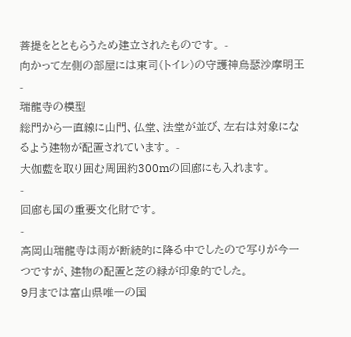菩提をとともらうため建立されたものです。 -
向かって左側の部屋には東司(トイレ)の守護神烏瑟沙摩明王
-
瑞龍寺の模型
総門から一直線に山門、仏堂、法堂が並び、左右は対象になるよう建物が配置されています。 -
大伽藍を取り囲む周囲約300mの回廊にも入れます。
-
回廊も国の重要文化財です。
-
高岡山瑞龍寺は雨が断続的に降る中でしたので写りが今一つですが、建物の配置と芝の緑が印象的でした。
9月までは富山県唯一の国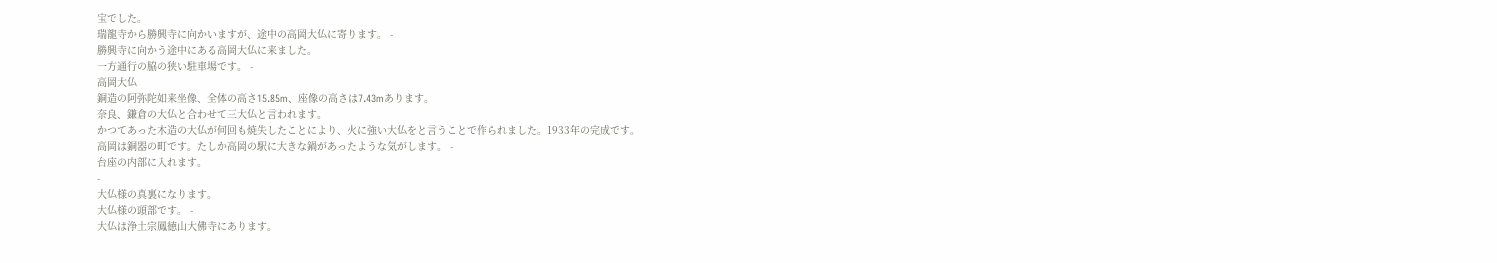宝でした。
瑞龍寺から勝興寺に向かいますが、途中の高岡大仏に寄ります。 -
勝興寺に向かう途中にある高岡大仏に来ました。
一方通行の脇の狭い駐車場です。 -
高岡大仏
銅造の阿弥陀如来坐像、全体の高さ15.85m、座像の高さは7.43mあります。
奈良、鎌倉の大仏と合わせて三大仏と言われます。
かつてあった木造の大仏が何回も焼失したことにより、火に強い大仏をと言うことで作られました。1933年の完成です。
高岡は銅器の町です。たしか高岡の駅に大きな鍋があったような気がします。 -
台座の内部に入れます。
-
大仏様の真裏になります。
大仏様の頭部です。 -
大仏は浄土宗鳳徳山大佛寺にあります。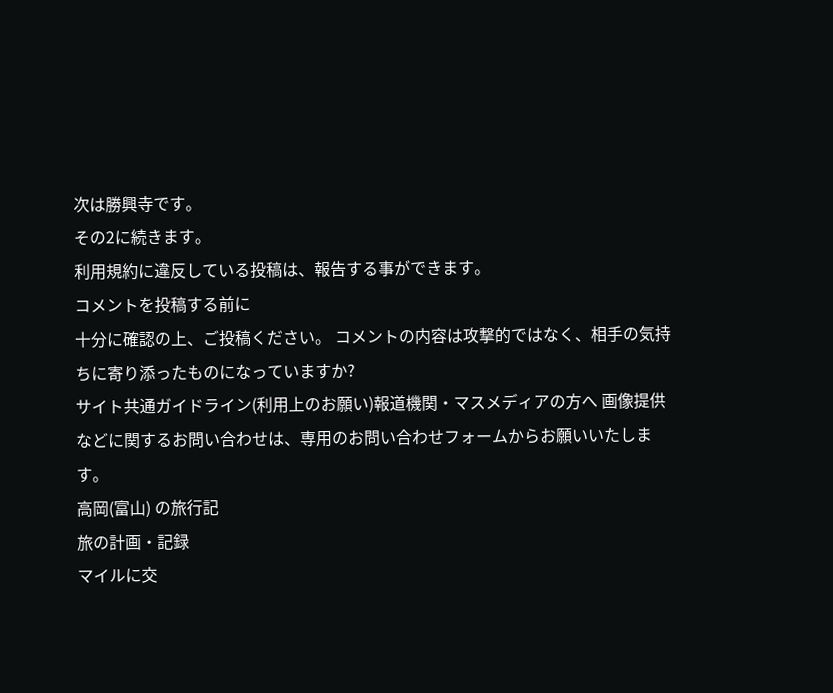次は勝興寺です。
その2に続きます。
利用規約に違反している投稿は、報告する事ができます。
コメントを投稿する前に
十分に確認の上、ご投稿ください。 コメントの内容は攻撃的ではなく、相手の気持ちに寄り添ったものになっていますか?
サイト共通ガイドライン(利用上のお願い)報道機関・マスメディアの方へ 画像提供などに関するお問い合わせは、専用のお問い合わせフォームからお願いいたします。
高岡(富山) の旅行記
旅の計画・記録
マイルに交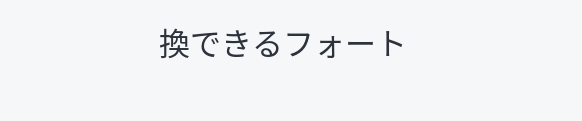換できるフォート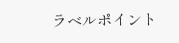ラベルポイント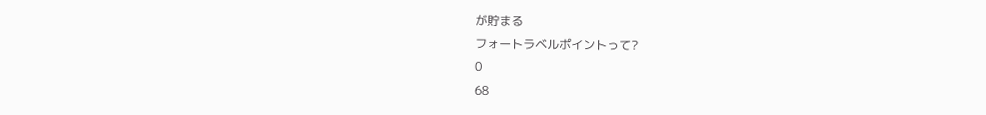が貯まる
フォートラベルポイントって?
0
68